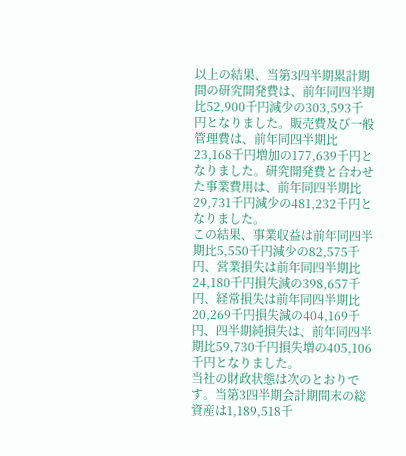以上の結果、当第3四半期累計期間の研究開発費は、前年同四半期比52,900千円減少の303,593千円となりました。販売費及び一般管理費は、前年同四半期比23,168千円増加の177,639千円となりました。研究開発費と合わせた事業費用は、前年同四半期比29,731千円減少の481,232千円となりました。
この結果、事業収益は前年同四半期比5,550千円減少の82,575千円、営業損失は前年同四半期比24,180千円損失減の398,657千円、経常損失は前年同四半期比20,269千円損失減の404,169千円、四半期純損失は、前年同四半期比59,730千円損失増の405,106千円となりました。
当社の財政状態は次のとおりです。当第3四半期会計期間末の総資産は1,189,518千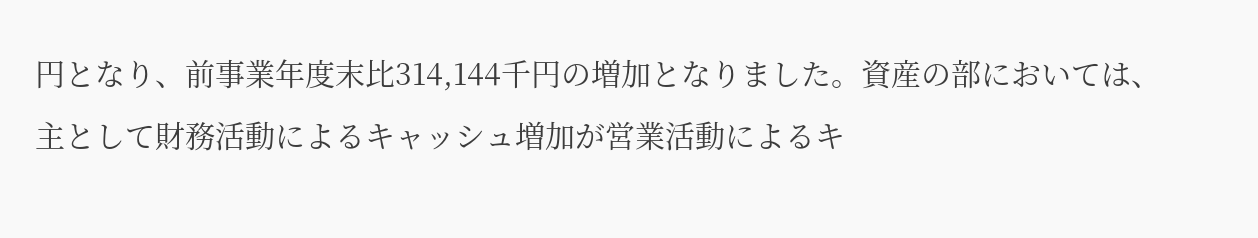円となり、前事業年度末比314,144千円の増加となりました。資産の部においては、主として財務活動によるキャッシュ増加が営業活動によるキ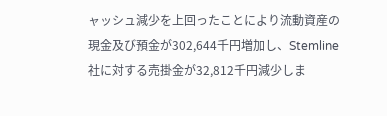ャッシュ減少を上回ったことにより流動資産の現金及び預金が302,644千円増加し、Stemline社に対する売掛金が32,812千円減少しま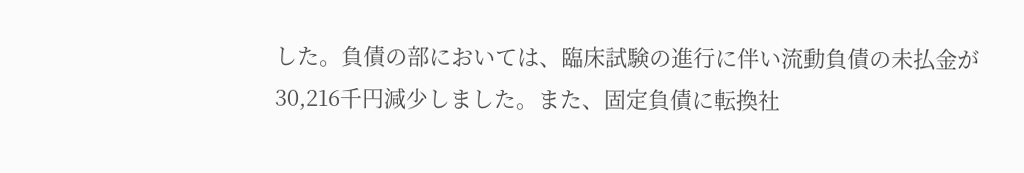した。負債の部においては、臨床試験の進行に伴い流動負債の未払金が30,216千円減少しました。また、固定負債に転換社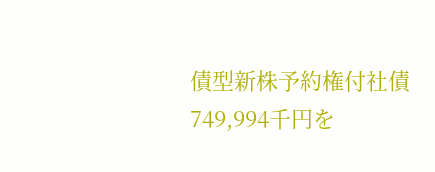債型新株予約権付社債749,994千円を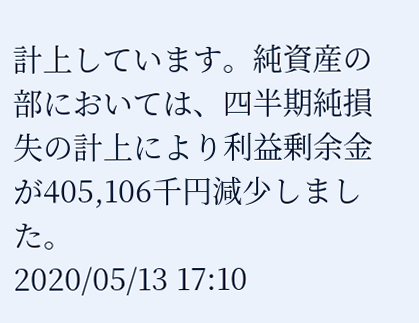計上しています。純資産の部においては、四半期純損失の計上により利益剰余金が405,106千円減少しました。
2020/05/13 17:10